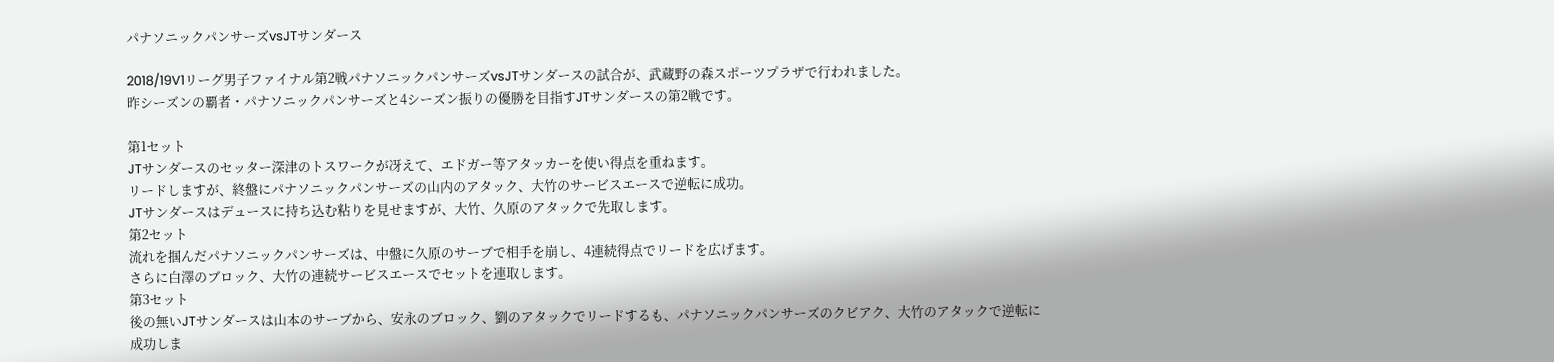パナソニックパンサーズvsJTサンダース

2018/19V1リーグ男子ファイナル第2戦パナソニックパンサーズvsJTサンダースの試合が、武蔵野の森スポーツプラザで行われました。
昨シーズンの覇者・パナソニックパンサーズと4シーズン振りの優勝を目指すJTサンダースの第2戦です。

第1セット
JTサンダースのセッター深津のトスワークが冴えて、エドガー等アタッカーを使い得点を重ねます。
リードしますが、終盤にパナソニックパンサーズの山内のアタック、大竹のサービスエースで逆転に成功。
JTサンダースはデュースに持ち込む粘りを見せますが、大竹、久原のアタックで先取します。
第2セット
流れを掴んだパナソニックパンサーズは、中盤に久原のサーブで相手を崩し、4連続得点でリードを広げます。
さらに白澤のブロック、大竹の連続サービスエースでセットを連取します。
第3セット
後の無いJTサンダースは山本のサーブから、安永のブロック、劉のアタックでリードするも、パナソニックパンサーズのクビアク、大竹のアタックで逆転に成功しま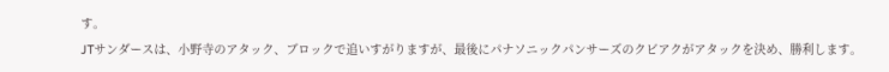す。
JTサンダースは、小野寺のアタック、ブロックで追いすがりますが、最後にパナソニックパンサーズのクビアクがアタックを決め、勝利します。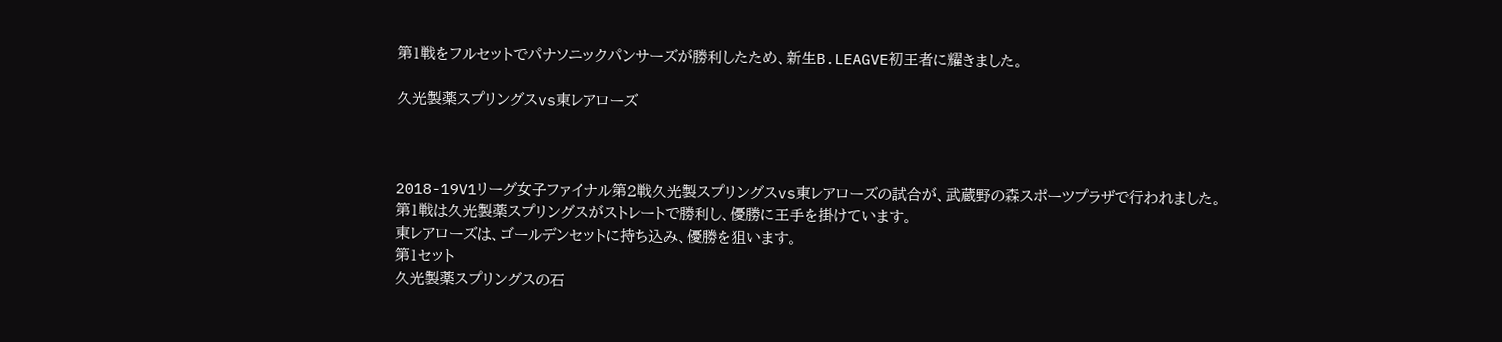第1戦をフルセットでパナソニックパンサーズが勝利したため、新生B.LEAGVE初王者に耀きました。

久光製薬スプリングスvs東レアローズ



2018-19V1リーグ女子ファイナル第2戦久光製スプリングスvs東レアローズの試合が、武蔵野の森スポーツプラザで行われました。
第1戦は久光製薬スプリングスがストレートで勝利し、優勝に王手を掛けています。
東レアローズは、ゴールデンセットに持ち込み、優勝を狙います。
第1セット
久光製薬スプリングスの石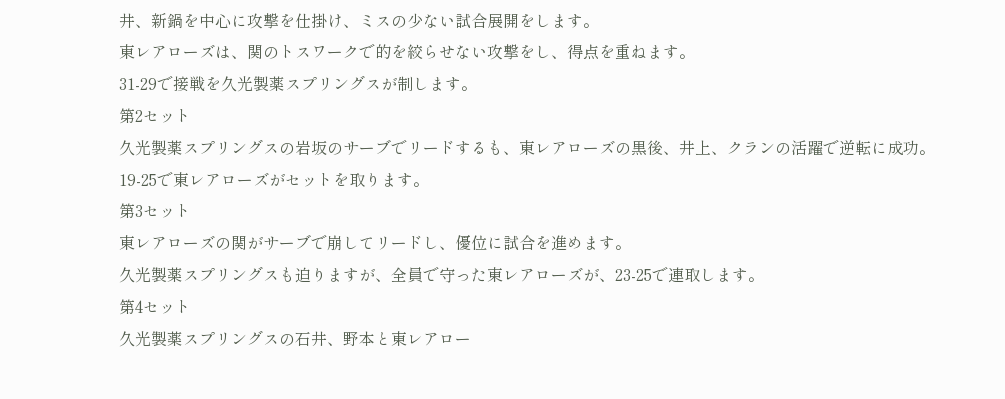井、新鍋を中心に攻撃を仕掛け、ミスの少ない試合展開をします。
東レアローズは、関のトスワークで的を絞らせない攻撃をし、得点を重ねます。
31-29で接戦を久光製薬スプリングスが制します。
第2セット
久光製薬スプリングスの岩坂のサーブでリードするも、東レアローズの黒後、井上、クランの活躍で逆転に成功。
19-25で東レアローズがセットを取ります。
第3セット
東レアローズの関がサーブで崩してリードし、優位に試合を進めます。
久光製薬スプリングスも迫りますが、全員で守った東レアローズが、23-25で連取します。
第4セット
久光製薬スプリングスの石井、野本と東レアロー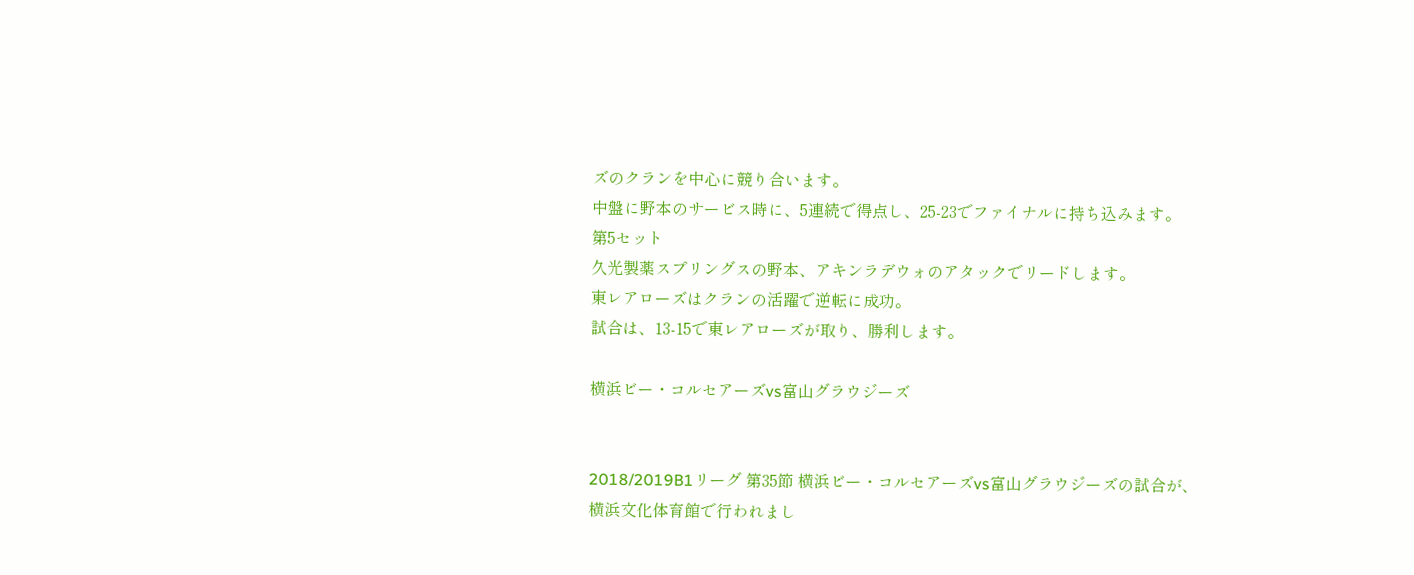ズのクランを中心に競り合います。
中盤に野本のサービス時に、5連続で得点し、25-23でファイナルに持ち込みます。
第5セット
久光製薬スプリングスの野本、アキンラデウォのアタックでリードします。
東レアローズはクランの活躍で逆転に成功。
試合は、13-15で東レアローズが取り、勝利します。

横浜ビー・コルセアーズvs富山グラウジーズ


2018/2019B1リーグ 第35節 横浜ビー・コルセアーズvs富山グラウジーズの試合が、横浜文化体育館で行われまし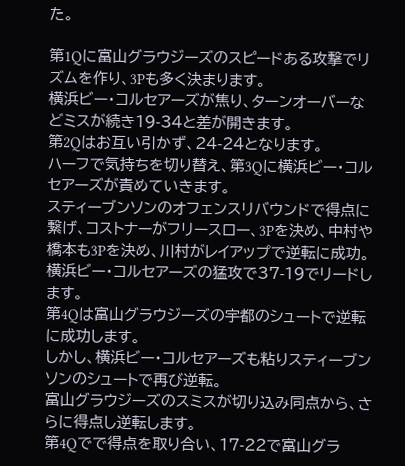た。

第1Qに富山グラウジーズのスピードある攻撃でリズムを作り、3Pも多く決まります。
横浜ビー・コルセアーズが焦り、ターンオーバーなどミスが続き19-34と差が開きます。
第2Qはお互い引かず、24-24となります。
ハーフで気持ちを切り替え、第3Qに横浜ビー・コルセアーズが責めていきます。
スティーブンソンのオフェンスリバウンドで得点に繋げ、コストナーがフリースロー、3Pを決め、中村や橋本も3Pを決め、川村がレイアップで逆転に成功。
横浜ビー・コルセアーズの猛攻で37-19でリードします。
第4Qは富山グラウジーズの宇都のシュートで逆転に成功します。
しかし、横浜ビー・コルセアーズも粘りスティーブンソンのシュートで再び逆転。
富山グラウジーズのスミスが切り込み同点から、さらに得点し逆転します。
第4Qでで得点を取り合い、17-22で富山グラ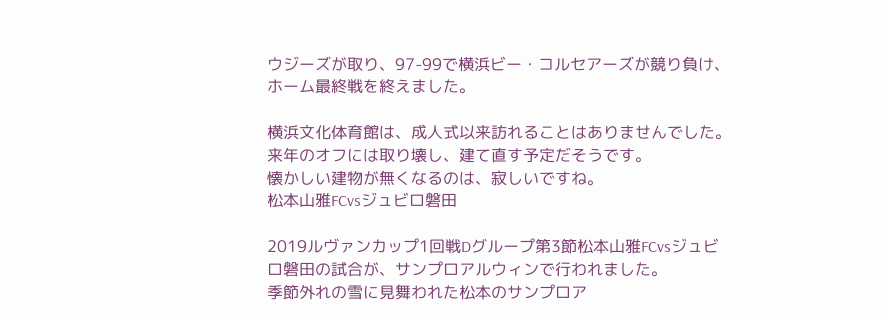ウジーズが取り、97-99で横浜ビー・コルセアーズが競り負け、ホーム最終戦を終えました。

横浜文化体育館は、成人式以来訪れることはありませんでした。
来年のオフには取り壊し、建て直す予定だそうです。
懐かしい建物が無くなるのは、寂しいですね。
松本山雅FCvsジュビロ磐田

2019ルヴァンカップ1回戦Dグループ第3節松本山雅FCvsジュビロ磐田の試合が、サンプロアルウィンで行われました。
季節外れの雪に見舞われた松本のサンプロア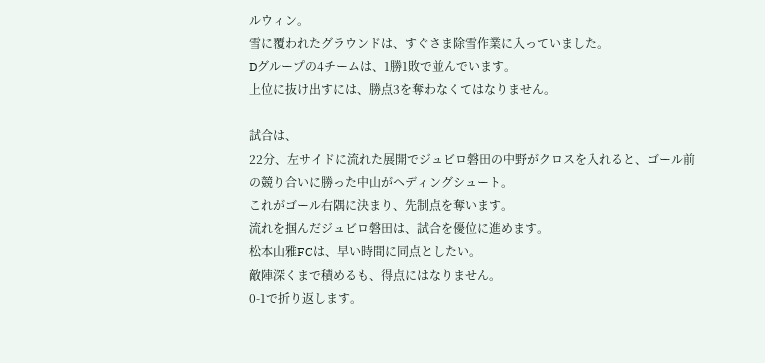ルウィン。
雪に覆われたグラウンドは、すぐさま除雪作業に入っていました。
Dグループの4チームは、1勝1敗で並んでいます。
上位に抜け出すには、勝点3を奪わなくてはなりません。

試合は、
22分、左サイドに流れた展開でジュビロ磐田の中野がクロスを入れると、ゴール前の競り合いに勝った中山がヘディングシュート。
これがゴール右隅に決まり、先制点を奪います。
流れを掴んだジュビロ磐田は、試合を優位に進めます。
松本山雅FCは、早い時間に同点としたい。
敵陣深くまで積めるも、得点にはなりません。
0-1で折り返します。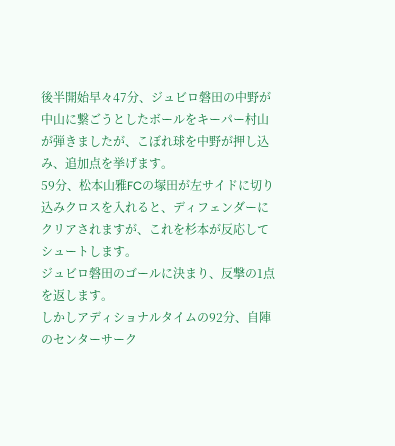後半開始早々47分、ジュビロ磐田の中野が中山に繋ごうとしたボールをキーパー村山が弾きましたが、こぼれ球を中野が押し込み、追加点を挙げます。
59分、松本山雅FCの塚田が左サイドに切り込みクロスを入れると、ディフェンダーにクリアされますが、これを杉本が反応してシュートします。
ジュビロ磐田のゴールに決まり、反撃の1点を返します。
しかしアディショナルタイムの92分、自陣のセンターサーク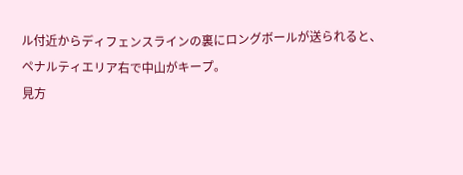ル付近からディフェンスラインの裏にロングボールが送られると、ペナルティエリア右で中山がキープ。
見方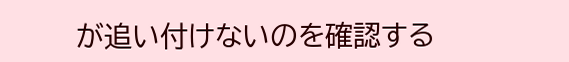が追い付けないのを確認する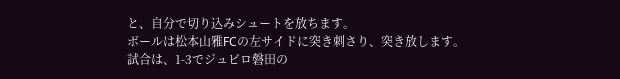と、自分で切り込みシュートを放ちます。
ボールは松本山雅FCの左サイドに突き刺さり、突き放します。
試合は、1-3でジュビロ磐田の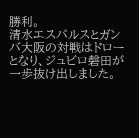勝利。
清水エスパルスとガンバ大阪の対戦はドローとなり、ジュビロ磐田が一歩抜け出しました。